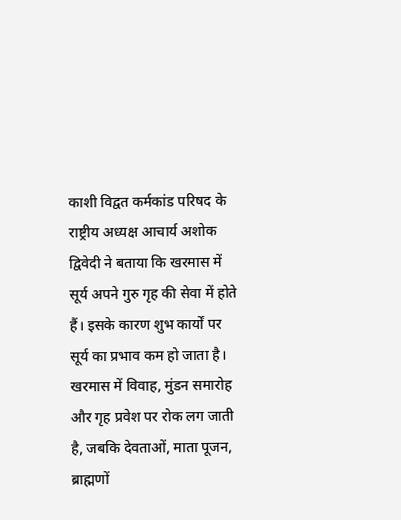काशी विद्वत कर्मकांड परिषद के राष्ट्रीय अध्यक्ष आचार्य अशोक द्विवेदी ने बताया कि खरमास में सूर्य अपने गुरु गृह की सेवा में होते हैं। इसके कारण शुभ कार्यों पर सूर्य का प्रभाव कम हो जाता है। खरमास में विवाह, मुंडन समारोह और गृह प्रवेश पर रोक लग जाती है, जबकि देवताओं, माता पूजन, ब्राह्मणों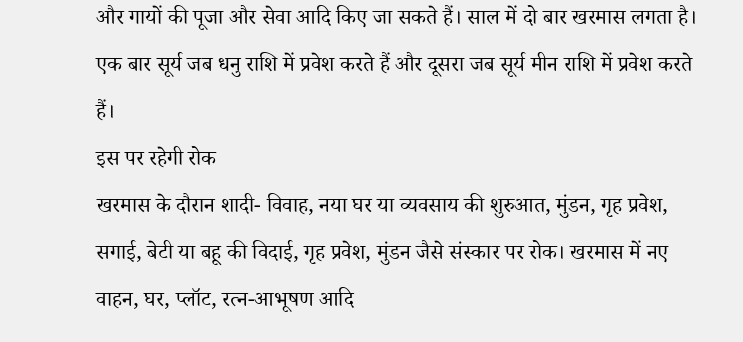और गायों की पूजा और सेवा आदि किए जा सकते हैं। साल में दो बार खरमास लगता है। एक बार सूर्य जब धनु राशि में प्रवेश करते हैं और दूसरा जब सूर्य मीन राशि में प्रवेश करते हैं।
इस पर रहेगी रोक
खरमास के दौरान शादी- विवाह, नया घर या व्यवसाय की शुरुआत, मुंडन, गृह प्रवेश, सगाई, बेटी या बहू की विदाई, गृह प्रवेश, मुंडन जैसे संस्कार पर रोक। खरमास में नए वाहन, घर, प्लॉट, रत्न-आभूषण आदि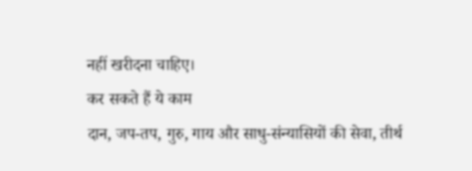नहीं खरीदना चाहिए।
कर सकते हैं ये काम
दान, जप-तप, गुरु, गाय और साधु-संन्यासियों की सेवा, तीर्थ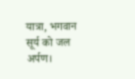यात्रा, भगवान सूर्य को जल अर्पण।